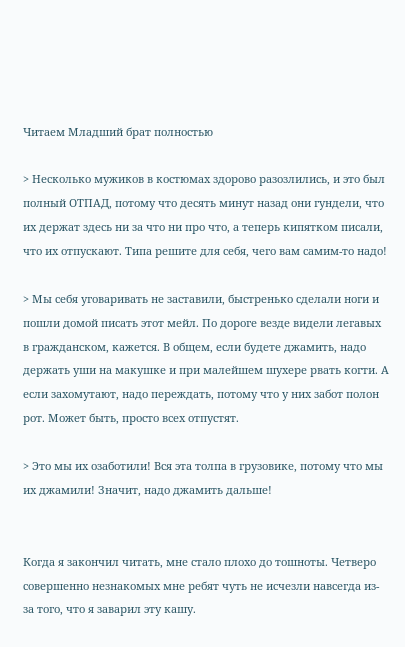Читаем Младший брат полностью

> Несколько мужиков в костюмах здорово разозлились, и это был полный ОТПАД, потому что десять минут назад они гундели, что их держат здесь ни за что ни про что, а теперь кипятком писали, что их отпускают. Типа решите для себя, чего вам самим-то надо!

> Мы себя уговаривать не заставили, быстренько сделали ноги и пошли домой писать этот мейл. По дороге везде видели легавых в гражданском, кажется. В общем, если будете джамить, надо держать уши на макушке и при малейшем шухере рвать когти. А если захомутают, надо переждать, потому что у них забот полон рот. Может быть, просто всех отпустят.

> Это мы их озаботили! Вся эта толпа в грузовике, потому что мы их джамили! Значит, надо джамить дальше!


Когда я закончил читать, мне стало плохо до тошноты. Четверо совершенно незнакомых мне ребят чуть не исчезли навсегда из-за того, что я заварил эту кашу.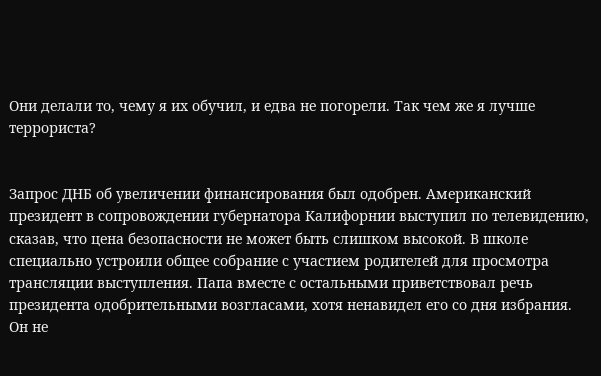Они делали то, чему я их обучил, и едва не погорели. Так чем же я лучше террориста?


Запрос ДНБ об увеличении финансирования был одобрен. Американский президент в сопровождении губернатора Калифорнии выступил по телевидению, сказав, что цена безопасности не может быть слишком высокой. В школе специально устроили общее собрание с участием родителей для просмотра трансляции выступления. Папа вместе с остальными приветствовал речь президента одобрительными возгласами, хотя ненавидел его со дня избрания. Он не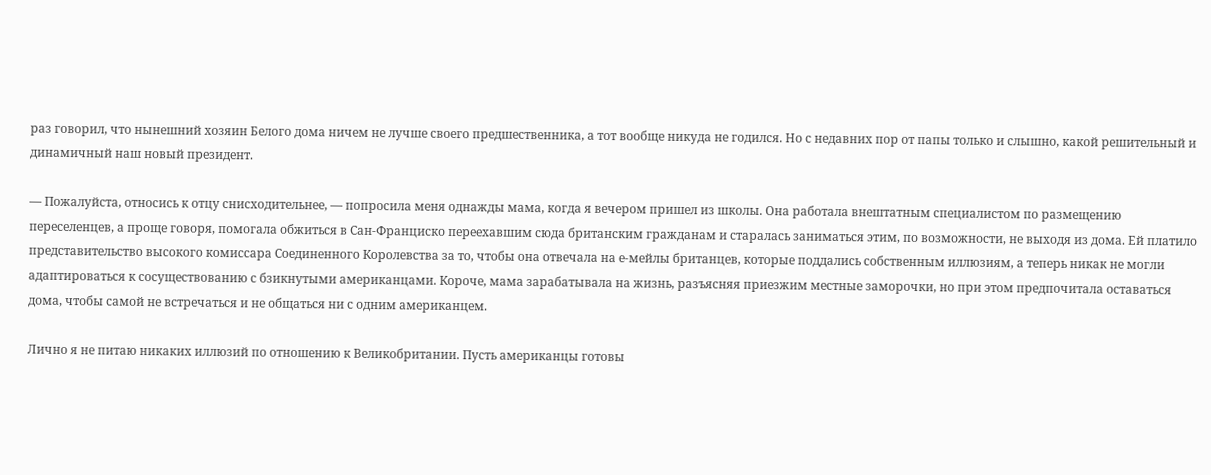раз говорил, что нынешний хозяин Белого дома ничем не лучше своего предшественника, а тот вообще никуда не годился. Но с недавних пор от папы только и слышно, какой решительный и динамичный наш новый президент.

— Пожалуйста, относись к отцу снисходительнее, — попросила меня однажды мама, когда я вечером пришел из школы. Она работала внештатным специалистом по размещению переселенцев, а проще говоря, помогала обжиться в Сан-Франциско переехавшим сюда британским гражданам и старалась заниматься этим, по возможности, не выходя из дома. Ей платило представительство высокого комиссара Соединенного Королевства за то, чтобы она отвечала на е-мейлы британцев, которые поддались собственным иллюзиям, а теперь никак не могли адаптироваться к сосуществованию с бзикнутыми американцами. Короче, мама зарабатывала на жизнь, разъясняя приезжим местные заморочки, но при этом предпочитала оставаться дома, чтобы самой не встречаться и не общаться ни с одним американцем.

Лично я не питаю никаких иллюзий по отношению к Великобритании. Пусть американцы готовы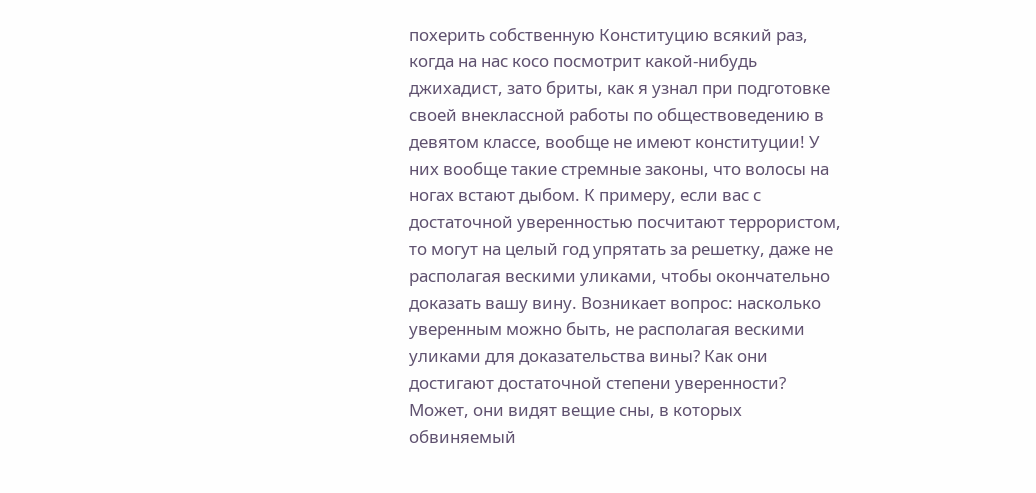похерить собственную Конституцию всякий раз, когда на нас косо посмотрит какой-нибудь джихадист, зато бриты, как я узнал при подготовке своей внеклассной работы по обществоведению в девятом классе, вообще не имеют конституции! У них вообще такие стремные законы, что волосы на ногах встают дыбом. К примеру, если вас с достаточной уверенностью посчитают террористом, то могут на целый год упрятать за решетку, даже не располагая вескими уликами, чтобы окончательно доказать вашу вину. Возникает вопрос: насколько уверенным можно быть, не располагая вескими уликами для доказательства вины? Как они достигают достаточной степени уверенности? Может, они видят вещие сны, в которых обвиняемый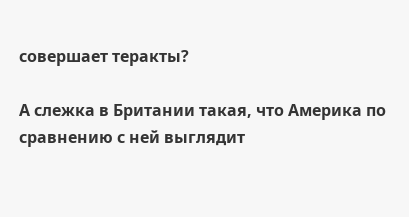совершает теракты?

А слежка в Британии такая, что Америка по сравнению с ней выглядит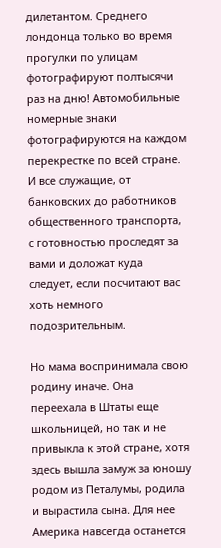дилетантом. Среднего лондонца только во время прогулки по улицам фотографируют полтысячи раз на дню! Автомобильные номерные знаки фотографируются на каждом перекрестке по всей стране. И все служащие, от банковских до работников общественного транспорта, с готовностью проследят за вами и доложат куда следует, если посчитают вас хоть немного подозрительным.

Но мама воспринимала свою родину иначе. Она переехала в Штаты еще школьницей, но так и не привыкла к этой стране, хотя здесь вышла замуж за юношу родом из Петалумы, родила и вырастила сына. Для нее Америка навсегда останется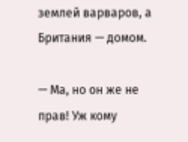землей варваров, а Британия — домом.

— Ма, но он же не прав! Уж кому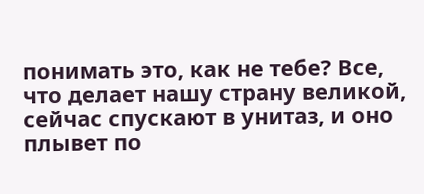понимать это, как не тебе? Все, что делает нашу страну великой, сейчас спускают в унитаз, и оно плывет по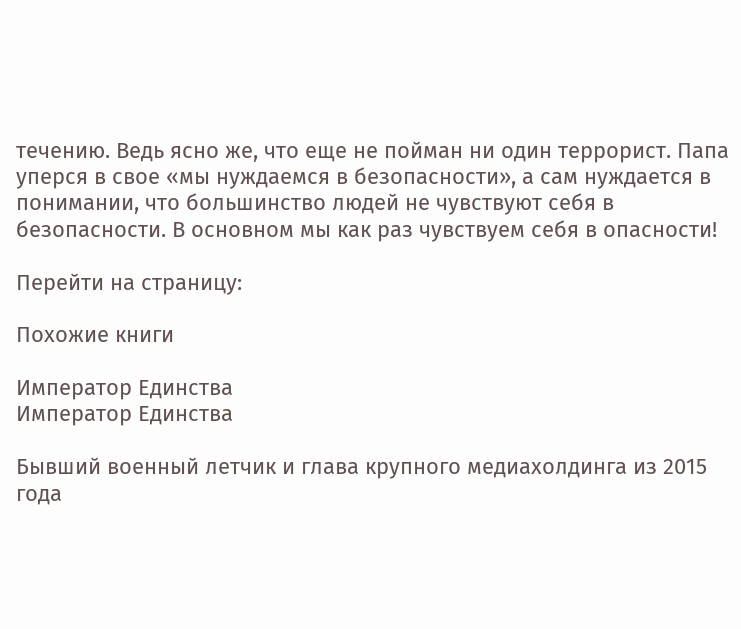течению. Ведь ясно же, что еще не пойман ни один террорист. Папа уперся в свое «мы нуждаемся в безопасности», а сам нуждается в понимании, что большинство людей не чувствуют себя в безопасности. В основном мы как раз чувствуем себя в опасности!

Перейти на страницу:

Похожие книги

Император Единства
Император Единства

Бывший военный летчик и глава крупного медиахолдинга из 2015 года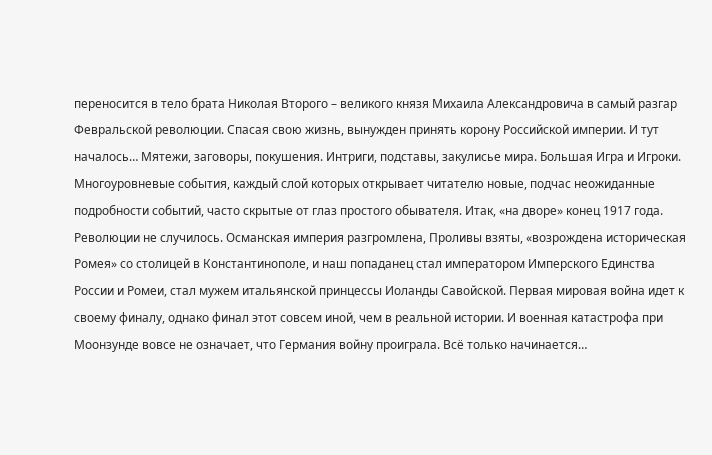переносится в тело брата Николая Второго – великого князя Михаила Александровича в самый разгар Февральской революции. Спасая свою жизнь, вынужден принять корону Российской империи. И тут началось… Мятежи, заговоры, покушения. Интриги, подставы, закулисье мира. Большая Игра и Игроки. Многоуровневые события, каждый слой которых открывает читателю новые, подчас неожиданные подробности событий, часто скрытые от глаз простого обывателя. Итак, «на дворе» конец 1917 года. Революции не случилось. Османская империя разгромлена, Проливы взяты, «возрождена историческая Ромея» со столицей в Константинополе, и наш попаданец стал императором Имперского Единства России и Ромеи, стал мужем итальянской принцессы Иоланды Савойской. Первая мировая война идет к своему финалу, однако финал этот совсем иной, чем в реальной истории. И военная катастрофа при Моонзунде вовсе не означает, что Германия войну проиграла. Всё только начинается…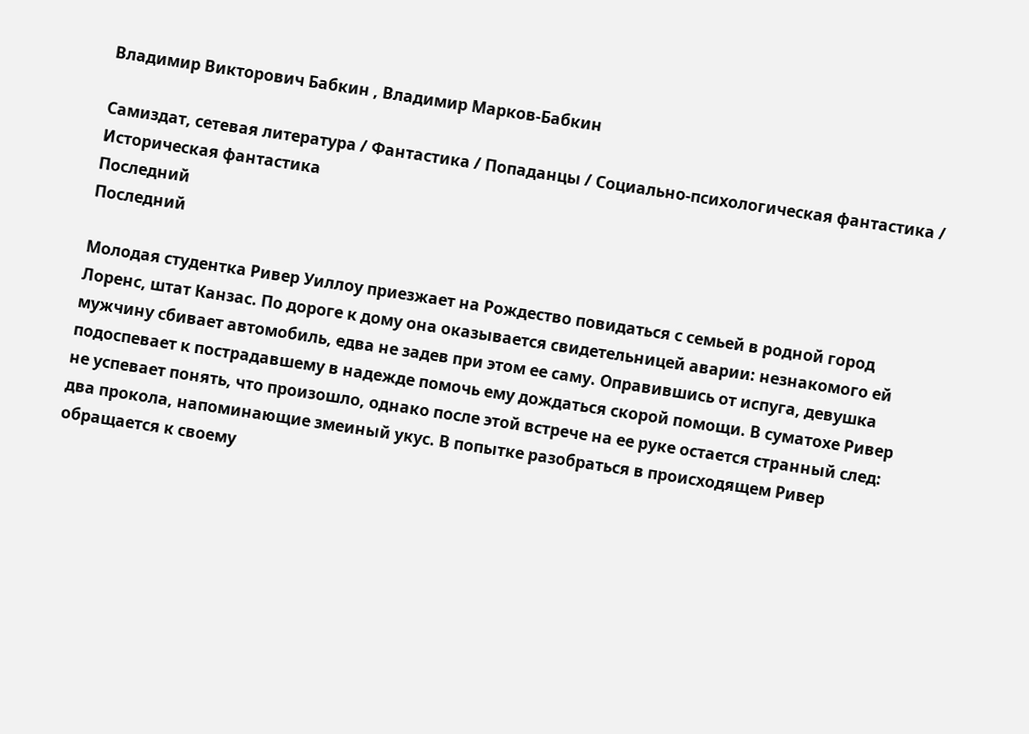Владимир Викторович Бабкин , Владимир Марков-Бабкин

Самиздат, сетевая литература / Фантастика / Попаданцы / Социально-психологическая фантастика / Историческая фантастика
Последний
Последний

Молодая студентка Ривер Уиллоу приезжает на Рождество повидаться с семьей в родной город Лоренс, штат Канзас. По дороге к дому она оказывается свидетельницей аварии: незнакомого ей мужчину сбивает автомобиль, едва не задев при этом ее саму. Оправившись от испуга, девушка подоспевает к пострадавшему в надежде помочь ему дождаться скорой помощи. В суматохе Ривер не успевает понять, что произошло, однако после этой встрече на ее руке остается странный след: два прокола, напоминающие змеиный укус. В попытке разобраться в происходящем Ривер обращается к своему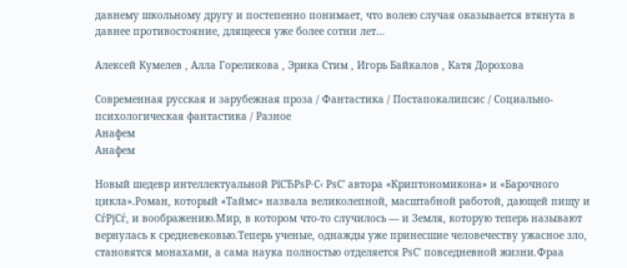давнему школьному другу и постепенно понимает, что волею случая оказывается втянута в давнее противостояние, длящееся уже более сотни лет…

Алексей Кумелев , Алла Гореликова , Эрика Стим , Игорь Байкалов , Катя Дорохова

Современная русская и зарубежная проза / Фантастика / Постапокалипсис / Социально-психологическая фантастика / Разное
Анафем
Анафем

Новый шедевр интеллектуальной РїСЂРѕР·С‹ РѕС' автора «Криптономикона» и «Барочного цикла».Роман, который «Таймс» назвала великолепной, масштабной работой, дающей пищу и СѓРјСѓ, и воображению.Мир, в котором что-то случилось — и Земля, которую теперь называют вернулась к средневековью.Теперь ученые, однажды уже принесшие человечеству ужасное зло, становятся монахами, а сама наука полностью отделяется РѕС' повседневной жизни.Фраа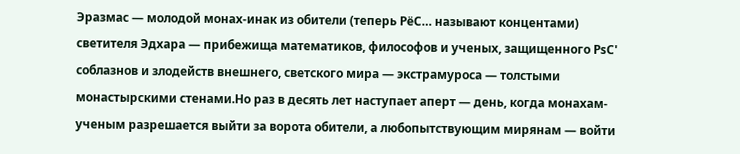Эразмас — молодой монах-инак из обители (теперь РёС… называют концентами) светителя Эдхара — прибежища математиков, философов и ученых, защищенного РѕС' соблазнов и злодейств внешнего, светского мира — экстрамуроса — толстыми монастырскими стенами.Но раз в десять лет наступает аперт — день, когда монахам-ученым разрешается выйти за ворота обители, а любопытствующим мирянам — войти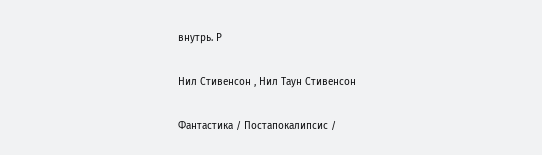внутрь. Р

Нил Стивенсон , Нил Таун Стивенсон

Фантастика / Постапокалипсис /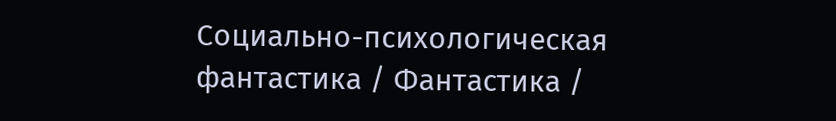Социально-психологическая фантастика / Фантастика /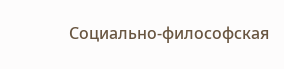Социально-философская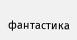фантастика